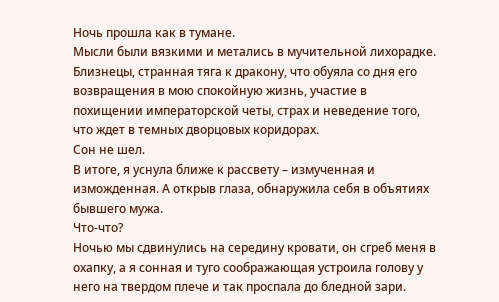Ночь прошла как в тумане.
Мысли были вязкими и метались в мучительной лихорадке. Близнецы, странная тяга к дракону, что обуяла со дня его возвращения в мою спокойную жизнь, участие в похищении императорской четы, страх и неведение того, что ждет в темных дворцовых коридорах.
Сон не шел.
В итоге, я уснула ближе к рассвету – измученная и изможденная. А открыв глаза, обнаружила себя в объятиях бывшего мужа.
Что-что?
Ночью мы сдвинулись на середину кровати, он сгреб меня в охапку, а я сонная и туго соображающая устроила голову у него на твердом плече и так проспала до бледной зари.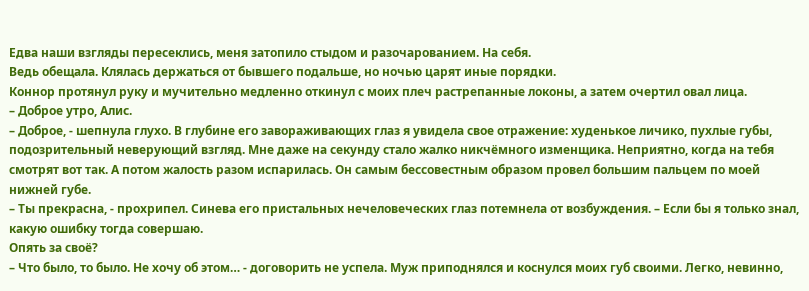Едва наши взгляды пересеклись, меня затопило стыдом и разочарованием. На себя.
Ведь обещала. Клялась держаться от бывшего подальше, но ночью царят иные порядки.
Коннор протянул руку и мучительно медленно откинул с моих плеч растрепанные локоны, а затем очертил овал лица.
– Доброе утро, Алис.
– Доброе, - шепнула глухо. В глубине его завораживающих глаз я увидела свое отражение: худенькое личико, пухлые губы, подозрительный неверующий взгляд. Мне даже на секунду стало жалко никчёмного изменщика. Неприятно, когда на тебя смотрят вот так. А потом жалость разом испарилась. Он самым бессовестным образом провел большим пальцем по моей нижней губе.
– Ты прекрасна, - прохрипел. Синева его пристальных нечеловеческих глаз потемнела от возбуждения. – Если бы я только знал, какую ошибку тогда совершаю.
Опять за своё?
– Что было, то было. Не хочу об этом… - договорить не успела. Муж приподнялся и коснулся моих губ своими. Легко, невинно,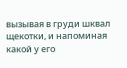вызывая в груди шквал щекотки, и напоминая какой у его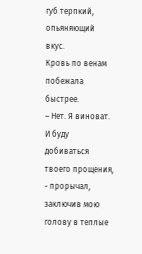губ терпкий, опьяняющий вкус.
Кровь по венам побежала быстрее.
– Нет. Я виноват. И буду добиваться твоего прощения, - прорычал, заключив мою голову в теплые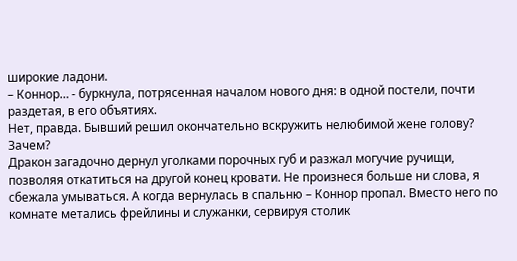широкие ладони.
– Коннор… - буркнула, потрясенная началом нового дня: в одной постели, почти раздетая, в его объятиях.
Нет, правда. Бывший решил окончательно вскружить нелюбимой жене голову? Зачем?
Дракон загадочно дернул уголками порочных губ и разжал могучие ручищи, позволяя откатиться на другой конец кровати. Не произнеся больше ни слова, я сбежала умываться. А когда вернулась в спальню – Коннор пропал. Вместо него по комнате метались фрейлины и служанки, сервируя столик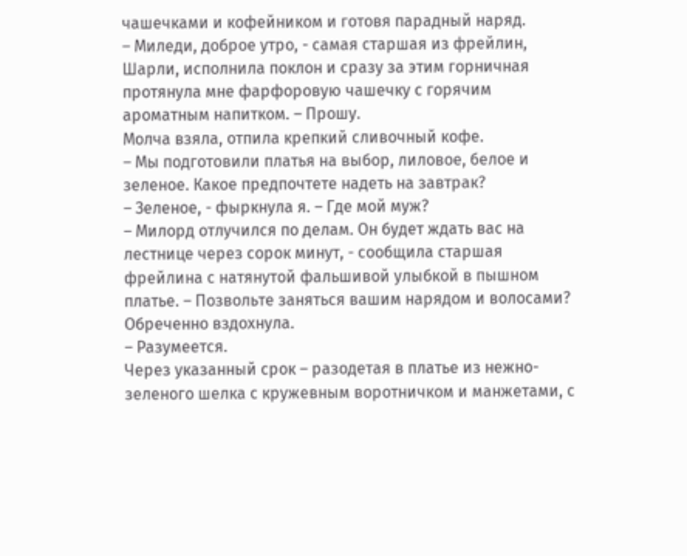чашечками и кофейником и готовя парадный наряд.
– Миледи, доброе утро, - самая старшая из фрейлин, Шарли, исполнила поклон и сразу за этим горничная протянула мне фарфоровую чашечку с горячим ароматным напитком. – Прошу.
Молча взяла, отпила крепкий сливочный кофе.
– Мы подготовили платья на выбор, лиловое, белое и зеленое. Какое предпочтете надеть на завтрак?
– Зеленое, - фыркнула я. – Где мой муж?
– Милорд отлучился по делам. Он будет ждать вас на лестнице через сорок минут, - сообщила старшая фрейлина с натянутой фальшивой улыбкой в пышном платье. – Позвольте заняться вашим нарядом и волосами?
Обреченно вздохнула.
– Разумеется.
Через указанный срок – разодетая в платье из нежно-зеленого шелка с кружевным воротничком и манжетами, с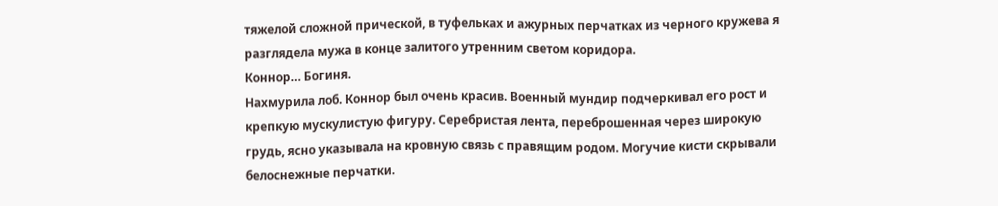тяжелой сложной прической, в туфельках и ажурных перчатках из черного кружева я разглядела мужа в конце залитого утренним светом коридора.
Коннор… Богиня.
Нахмурила лоб. Коннор был очень красив. Военный мундир подчеркивал его рост и крепкую мускулистую фигуру. Серебристая лента, переброшенная через широкую грудь, ясно указывала на кровную связь с правящим родом. Могучие кисти скрывали белоснежные перчатки.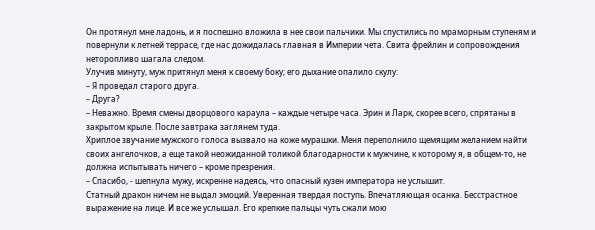Он протянул мне ладонь, и я поспешно вложила в нее свои пальчики. Мы спустились по мраморным ступеням и повернули к летней террасе, где нас дожидалась главная в Империи чета. Свита фрейлин и сопровождения неторопливо шагала следом.
Улучив минуту, муж притянул меня к своему боку; его дыхание опалило скулу:
– Я проведал старого друга.
– Друга?
– Неважно. Время смены дворцового караула – каждые четыре часа. Эрин и Ларк, скорее всего, спрятаны в закрытом крыле. После завтрака заглянем туда.
Хриплое звучание мужского голоса вызвало на коже мурашки. Меня переполнило щемящим желанием найти своих ангелочков, а еще такой неожиданной толикой благодарности к мужчине, к которому я, в общем-то, не должна испытывать ничего – кроме презрения.
– Спасибо, - шепнула мужу, искренне надеясь, что опасный кузен императора не услышит.
Статный дракон ничем не выдал эмоций. Уверенная твердая поступь. Впечатляющая осанка. Бесстрастное выражение на лице. И все же услышал. Его крепкие пальцы чуть сжали мою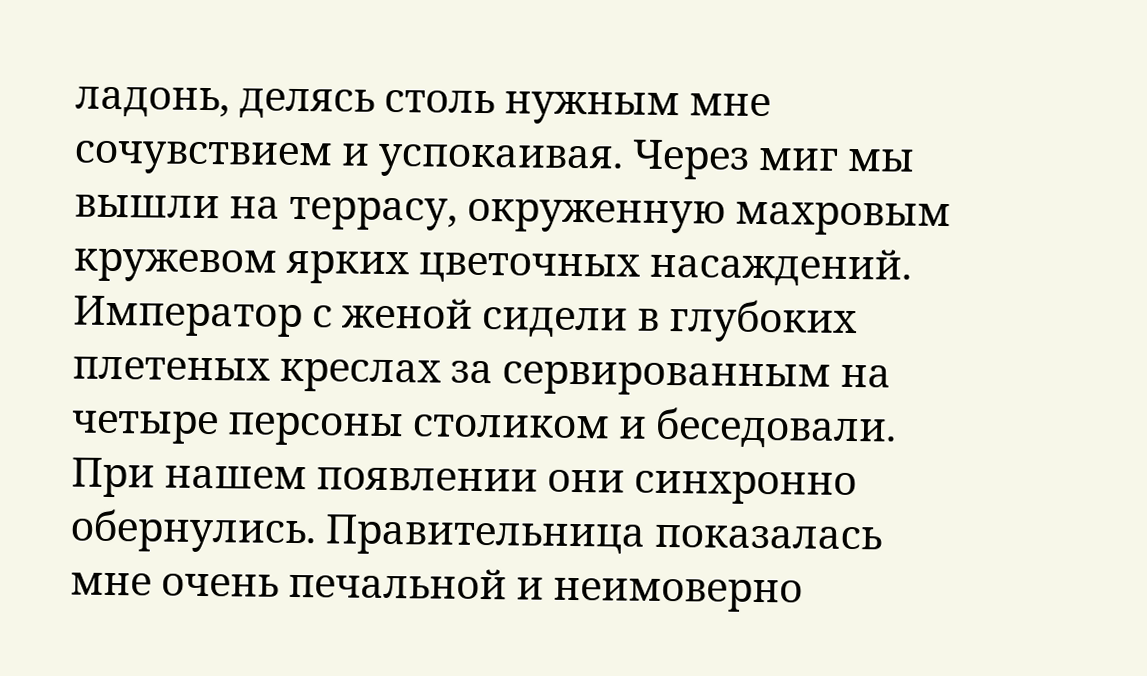ладонь, делясь столь нужным мне сочувствием и успокаивая. Через миг мы вышли на террасу, окруженную махровым кружевом ярких цветочных насаждений.
Император с женой сидели в глубоких плетеных креслах за сервированным на четыре персоны столиком и беседовали. При нашем появлении они синхронно обернулись. Правительница показалась мне очень печальной и неимоверно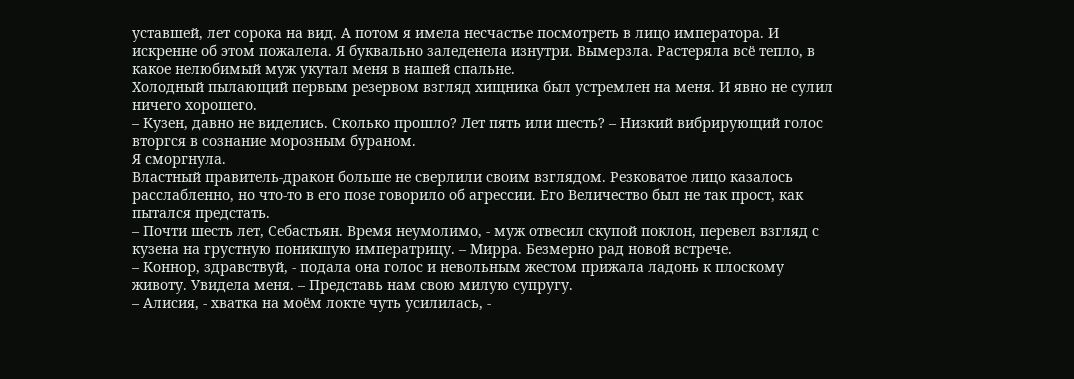уставшей, лет сорока на вид. А потом я имела несчастье посмотреть в лицо императора. И искренне об этом пожалела. Я буквально заледенела изнутри. Вымерзла. Растеряла всё тепло, в какое нелюбимый муж укутал меня в нашей спальне.
Холодный пылающий первым резервом взгляд хищника был устремлен на меня. И явно не сулил ничего хорошего.
– Кузен, давно не виделись. Сколько прошло? Лет пять или шесть? – Низкий вибрирующий голос вторгся в сознание морозным бураном.
Я сморгнула.
Властный правитель-дракон больше не сверлили своим взглядом. Резковатое лицо казалось расслабленно, но что-то в его позе говорило об агрессии. Его Величество был не так прост, как пытался предстать.
– Почти шесть лет, Себастьян. Время неумолимо, - муж отвесил скупой поклон, перевел взгляд с кузена на грустную поникшую императрицу. – Мирра. Безмерно рад новой встрече.
– Коннор, здравствуй, - подала она голос и невольным жестом прижала ладонь к плоскому животу. Увидела меня. – Представь нам свою милую супругу.
– Алисия, - хватка на моём локте чуть усилилась, -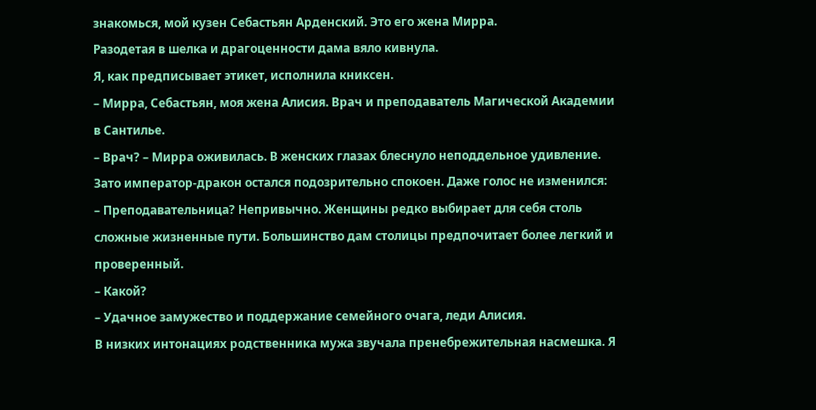знакомься, мой кузен Себастьян Арденский. Это его жена Мирра.
Разодетая в шелка и драгоценности дама вяло кивнула.
Я, как предписывает этикет, исполнила книксен.
– Мирра, Себастьян, моя жена Алисия. Врач и преподаватель Магической Академии в Сантилье.
– Врач? – Мирра оживилась. В женских глазах блеснуло неподдельное удивление.
Зато император-дракон остался подозрительно спокоен. Даже голос не изменился:
– Преподавательница? Непривычно. Женщины редко выбирает для себя столь сложные жизненные пути. Большинство дам столицы предпочитает более легкий и проверенный.
– Какой?
– Удачное замужество и поддержание семейного очага, леди Алисия.
В низких интонациях родственника мужа звучала пренебрежительная насмешка. Я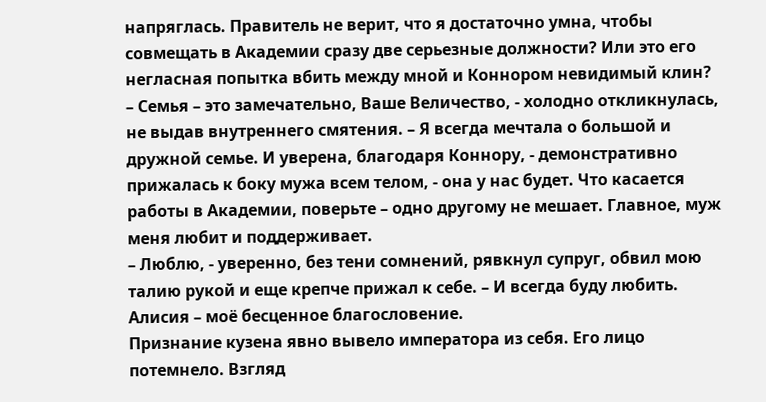напряглась. Правитель не верит, что я достаточно умна, чтобы совмещать в Академии сразу две серьезные должности? Или это его негласная попытка вбить между мной и Коннором невидимый клин?
– Семья – это замечательно, Ваше Величество, - холодно откликнулась, не выдав внутреннего смятения. – Я всегда мечтала о большой и дружной семье. И уверена, благодаря Коннору, - демонстративно прижалась к боку мужа всем телом, - она у нас будет. Что касается работы в Академии, поверьте – одно другому не мешает. Главное, муж меня любит и поддерживает.
– Люблю, - уверенно, без тени сомнений, рявкнул супруг, обвил мою талию рукой и еще крепче прижал к себе. – И всегда буду любить. Алисия – моё бесценное благословение.
Признание кузена явно вывело императора из себя. Его лицо потемнело. Взгляд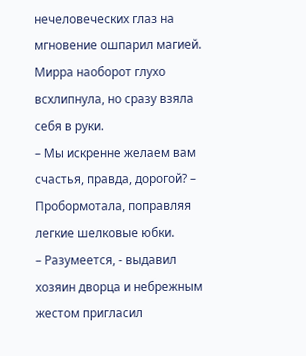нечеловеческих глаз на мгновение ошпарил магией. Мирра наоборот глухо всхлипнула, но сразу взяла себя в руки.
– Мы искренне желаем вам счастья, правда, дорогой? – Пробормотала, поправляя легкие шелковые юбки.
– Разумеется, - выдавил хозяин дворца и небрежным жестом пригласил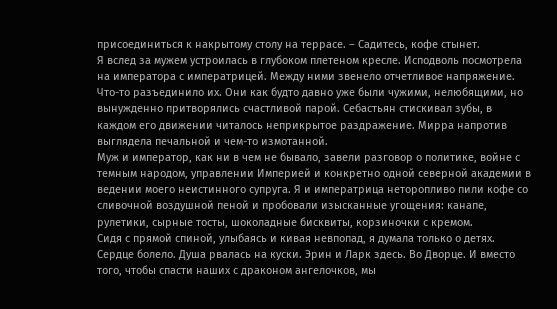присоединиться к накрытому столу на террасе. – Садитесь, кофе стынет.
Я вслед за мужем устроилась в глубоком плетеном кресле. Исподволь посмотрела на императора с императрицей. Между ними звенело отчетливое напряжение. Что-то разъединило их. Они как будто давно уже были чужими, нелюбящими, но вынужденно притворялись счастливой парой. Себастьян стискивал зубы, в каждом его движении читалось неприкрытое раздражение. Мирра напротив выглядела печальной и чем-то измотанной.
Муж и император, как ни в чем не бывало, завели разговор о политике, войне с темным народом, управлении Империей и конкретно одной северной академии в ведении моего неистинного супруга. Я и императрица неторопливо пили кофе со сливочной воздушной пеной и пробовали изысканные угощения: канапе, рулетики, сырные тосты, шоколадные бисквиты, корзиночки с кремом.
Сидя с прямой спиной, улыбаясь и кивая невпопад, я думала только о детях.
Сердце болело. Душа рвалась на куски. Эрин и Ларк здесь. Во Дворце. И вместо того, чтобы спасти наших с драконом ангелочков, мы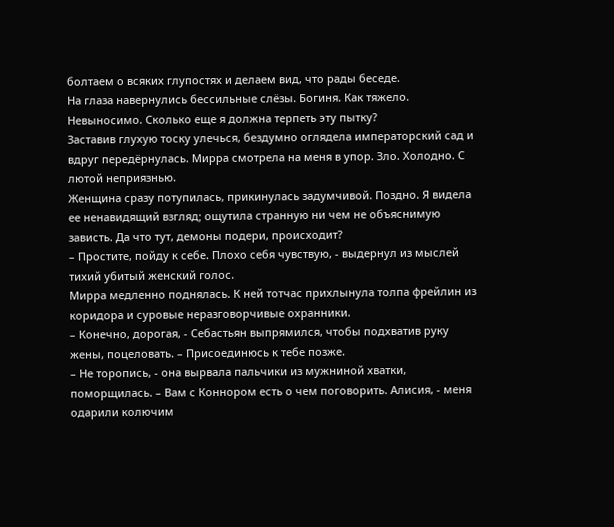болтаем о всяких глупостях и делаем вид, что рады беседе.
На глаза навернулись бессильные слёзы. Богиня. Как тяжело. Невыносимо. Сколько еще я должна терпеть эту пытку?
Заставив глухую тоску улечься, бездумно оглядела императорский сад и вдруг передёрнулась. Мирра смотрела на меня в упор. Зло. Холодно. С лютой неприязнью.
Женщина сразу потупилась, прикинулась задумчивой. Поздно. Я видела ее ненавидящий взгляд; ощутила странную ни чем не объяснимую зависть. Да что тут, демоны подери, происходит?
– Простите, пойду к себе. Плохо себя чувствую, - выдернул из мыслей тихий убитый женский голос.
Мирра медленно поднялась. К ней тотчас прихлынула толпа фрейлин из коридора и суровые неразговорчивые охранники.
– Конечно, дорогая, - Себастьян выпрямился, чтобы подхватив руку жены, поцеловать. – Присоединюсь к тебе позже.
– Не торопись, - она вырвала пальчики из мужниной хватки, поморщилась. – Вам с Коннором есть о чем поговорить. Алисия, - меня одарили колючим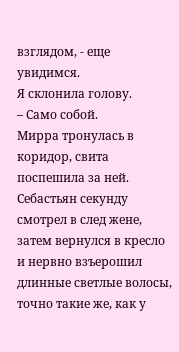взглядом, - еще увидимся.
Я склонила голову.
– Само собой.
Мирра тронулась в коридор, свита поспешила за ней.
Себастьян секунду смотрел в след жене, затем вернулся в кресло и нервно взъерошил длинные светлые волосы, точно такие же, как у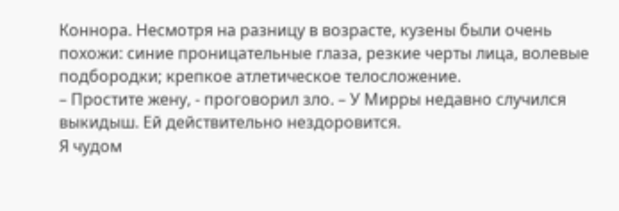Коннора. Несмотря на разницу в возрасте, кузены были очень похожи: синие проницательные глаза, резкие черты лица, волевые подбородки; крепкое атлетическое телосложение.
– Простите жену, - проговорил зло. – У Мирры недавно случился выкидыш. Ей действительно нездоровится.
Я чудом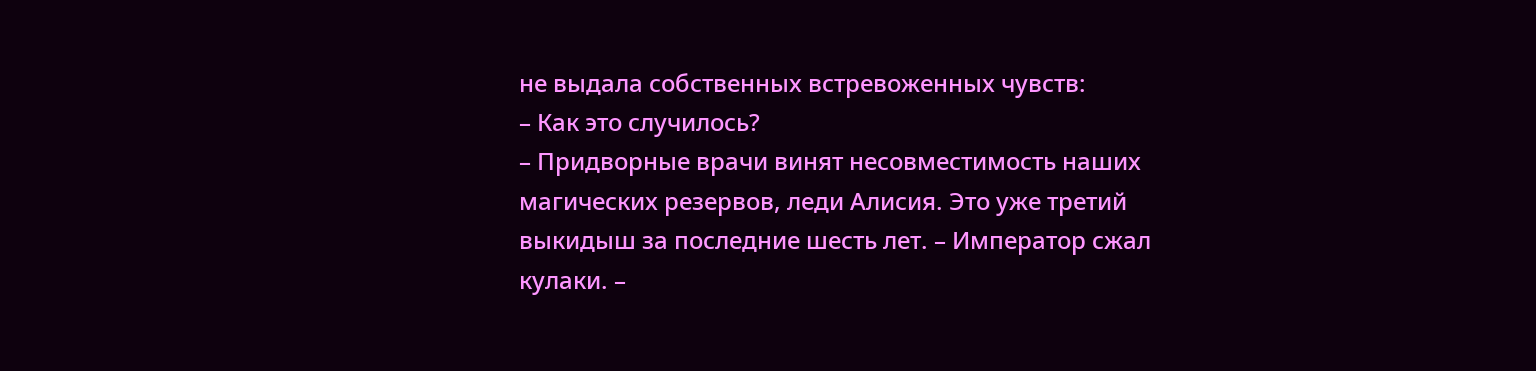не выдала собственных встревоженных чувств:
– Как это случилось?
– Придворные врачи винят несовместимость наших магических резервов, леди Алисия. Это уже третий выкидыш за последние шесть лет. – Император сжал кулаки. –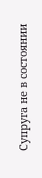Супруга не в состоянии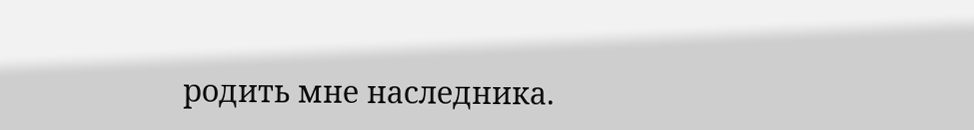родить мне наследника.